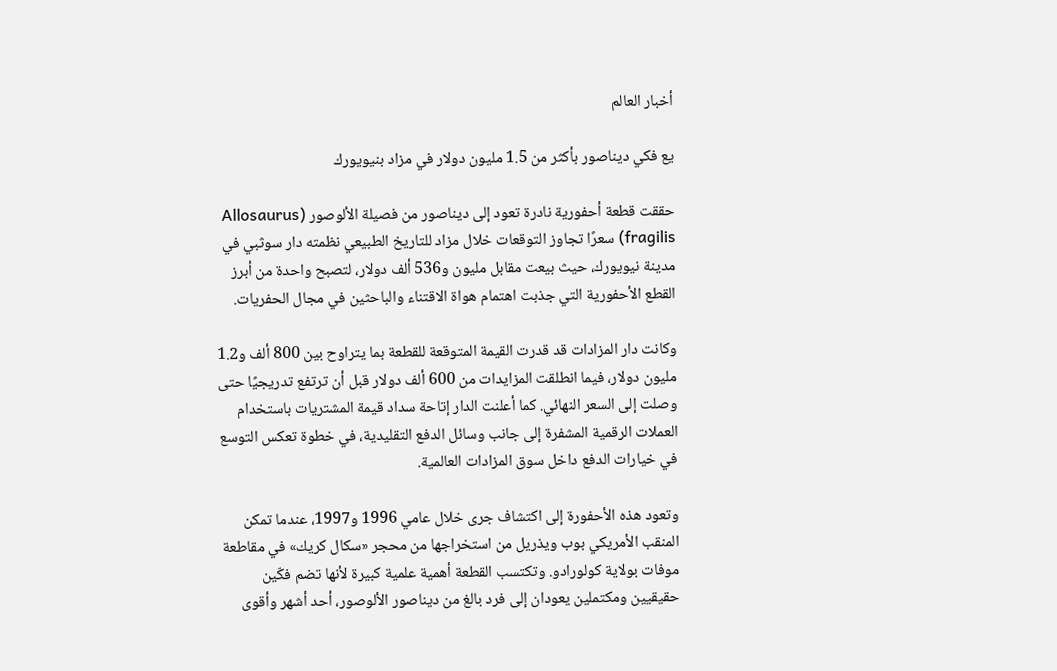أخبار العالم

يع فكي ديناصور بأكثر من 1.5 مليون دولار في مزاد بنيويورك

حققت قطعة أحفورية نادرة تعود إلى ديناصور من فصيلة الألوصور (Allosaurus fragilis) سعرًا تجاوز التوقعات خلال مزاد للتاريخ الطبيعي نظمته دار سوثبي في مدينة نيويورك، حيث بيعت مقابل مليون و536 ألف دولار، لتصبح واحدة من أبرز القطع الأحفورية التي جذبت اهتمام هواة الاقتناء والباحثين في مجال الحفريات.

وكانت دار المزادات قد قدرت القيمة المتوقعة للقطعة بما يتراوح بين 800 ألف و1.2 مليون دولار، فيما انطلقت المزايدات من 600 ألف دولار قبل أن ترتفع تدريجيًا حتى وصلت إلى السعر النهائي. كما أعلنت الدار إتاحة سداد قيمة المشتريات باستخدام العملات الرقمية المشفرة إلى جانب وسائل الدفع التقليدية، في خطوة تعكس التوسع في خيارات الدفع داخل سوق المزادات العالمية.

وتعود هذه الأحفورة إلى اكتشاف جرى خلال عامي 1996 و1997، عندما تمكن المنقب الأمريكي بوب ويذريل من استخراجها من محجر «سكال كريك» في مقاطعة موفات بولاية كولورادو. وتكتسب القطعة أهمية علمية كبيرة لأنها تضم فكّين حقيقيين ومكتملين يعودان إلى فرد بالغ من ديناصور الألوصور، أحد أشهر وأقوى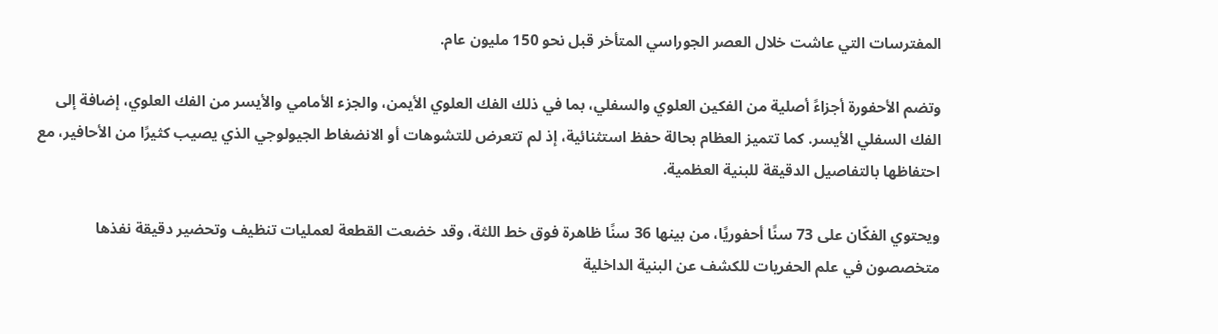المفترسات التي عاشت خلال العصر الجوراسي المتأخر قبل نحو 150 مليون عام.

وتضم الأحفورة أجزاءً أصلية من الفكين العلوي والسفلي، بما في ذلك الفك العلوي الأيمن، والجزء الأمامي والأيسر من الفك العلوي، إضافة إلى الفك السفلي الأيسر. كما تتميز العظام بحالة حفظ استثنائية، إذ لم تتعرض للتشوهات أو الانضغاط الجيولوجي الذي يصيب كثيرًا من الأحافير، مع احتفاظها بالتفاصيل الدقيقة للبنية العظمية.

ويحتوي الفكّان على 73 سنًا أحفوريًا، من بينها 36 سنًا ظاهرة فوق خط اللثة، وقد خضعت القطعة لعمليات تنظيف وتحضير دقيقة نفذها متخصصون في علم الحفريات للكشف عن البنية الداخلية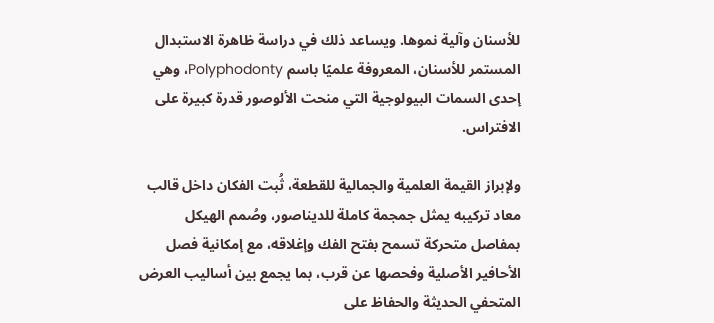للأسنان وآلية نموها. ويساعد ذلك في دراسة ظاهرة الاستبدال المستمر للأسنان، المعروفة علميًا باسم Polyphodonty، وهي إحدى السمات البيولوجية التي منحت الألوصور قدرة كبيرة على الافتراس.

ولإبراز القيمة العلمية والجمالية للقطعة، ثُبت الفكان داخل قالب معاد تركيبه يمثل جمجمة كاملة للديناصور، وصُمم الهيكل بمفاصل متحركة تسمح بفتح الفك وإغلاقه، مع إمكانية فصل الأحافير الأصلية وفحصها عن قرب، بما يجمع بين أساليب العرض المتحفي الحديثة والحفاظ على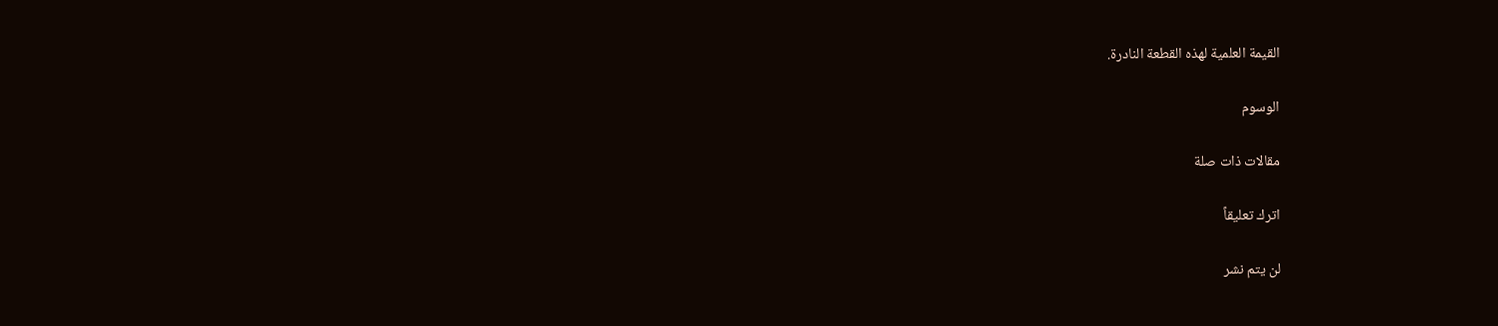القيمة العلمية لهذه القطعة النادرة.

الوسوم

مقالات ذات صلة

اترك تعليقاً

لن يتم نشر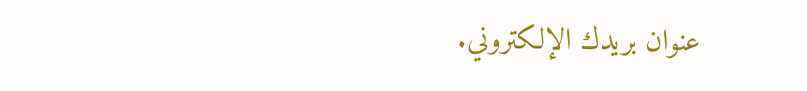عنوان بريدك الإلكتروني.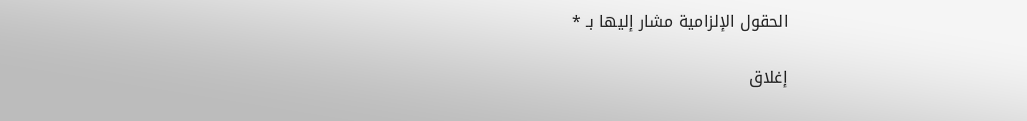الحقول الإلزامية مشار إليها بـ *

إغلاق